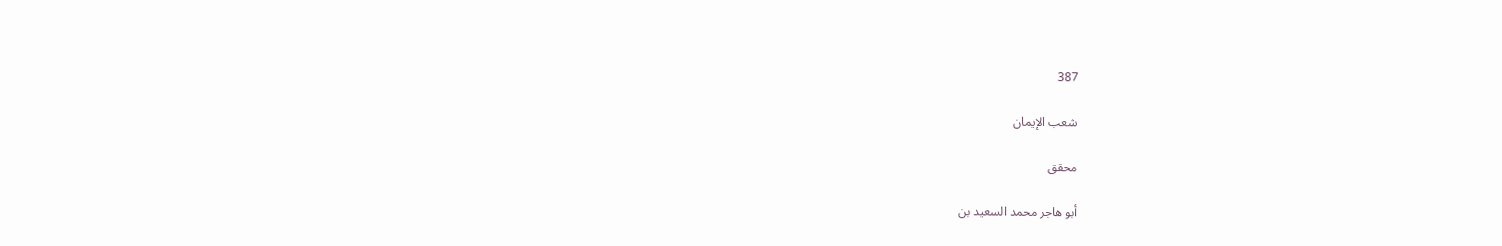387

شعب الإيمان

محقق

أبو هاجر محمد السعيد بن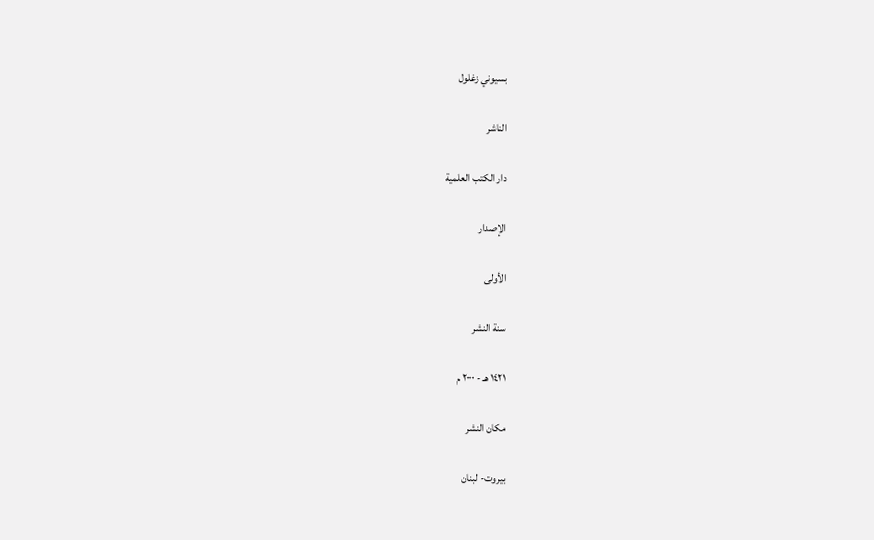بسيوني زغلول

الناشر

دار الكتب العلمية

الإصدار

الأولى

سنة النشر

١٤٢١ هـ - ٢٠٠٠ م

مكان النشر

بيروت- لبنان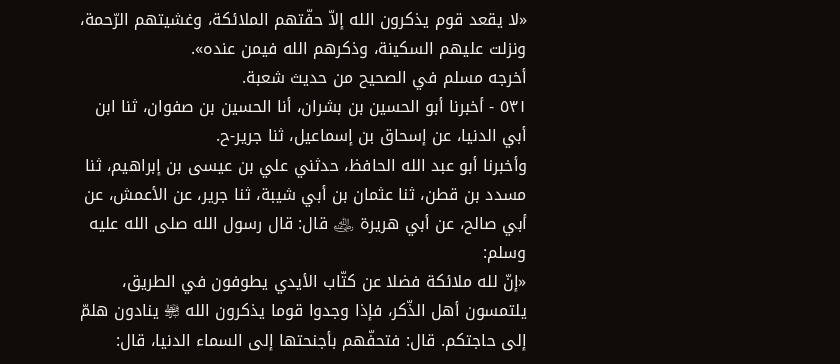«لا يقعد قوم يذكرون الله إلاّ حفّتهم الملائكة، وغشيتهم الرّحمة، ونزلت عليهم السكينة، وذكرهم الله فيمن عنده».
أخرجه مسلم في الصحيح من حديث شعبة.
٥٣١ - أخبرنا أبو الحسين بن بشران، أنا الحسين بن صفوان، ثنا ابن أبي الدنيا، عن إسحاق بن إسماعيل، ثنا جرير-ح.
وأخبرنا أبو عبد الله الحافظ، حدثني علي بن عيسى بن إبراهيم، ثنا مسدد بن قطن، ثنا عثمان بن أبي شيبة، ثنا جرير، عن الأعمش، عن أبي صالح، عن أبي هريرة ﵁ قال: قال رسول الله صلى الله عليه وسلم:
«إنّ لله ملائكة فضلا عن كتّاب الأيدي يطوفون في الطريق، يلتمسون أهل الذّكر، فإذا وجدوا قوما يذكرون الله ﵎ ينادون هلمّ إلى حاجتكم. قال: فتحفّهم بأجنحتها إلى السماء الدنيا، قال: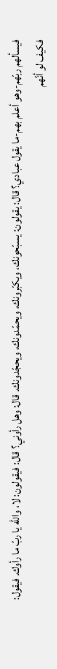فيسألهم ربّهم-وهو أعلم بهم-ما يقول عبادي؟ قال: يقولون: يسبّحونك، ويكبّرونك، ويحمّدونك، ويحجّدونك. قال: وهل رأوني؟ قال: فيقولون: لا، والله يا ربّ ما رأوك. فيقول: فكيف لو أنّهم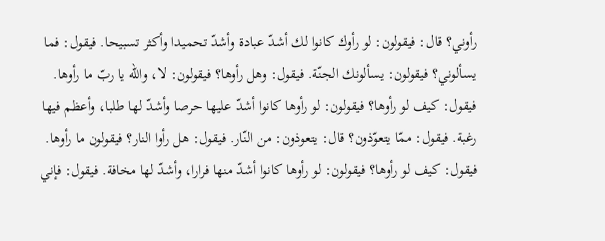رأوني؟ قال: فيقولون: لو رأوك كانوا لك أشدّ عبادة وأشدّ تحميدا وأكثر تسبيحا. فيقول: فما يسألوني؟ فيقولون: يسألونك الجنّة. فيقول: وهل رأوها؟ فيقولون: لا، والله يا ربّ ما رأوها. فيقول: كيف لو رأوها؟ فيقولون: لو رأوها كانوا أشدّ عليها حرصا وأشدّ لها طلبا، وأعظم فيها رغبة. فيقول: ممّا يتعوّذون؟ قال: يتعوذون: من النّار. فيقول: هل رأوا النار؟ فيقولون ما رأوها. فيقول: كيف لو رأوها؟ فيقولون: لو رأوها كانوا أشدّ منها فرارا، وأشدّ لها مخافة. فيقول: فإني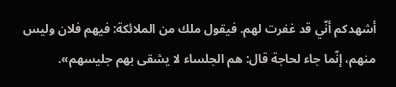أشهدكم أنّي قد غفرت لهم. فيقول ملك من الملائكة: فيهم فلان وليس منهم، إنّما جاء لحاجة قال: هم الجلساء لا يشقى بهم جليسهم».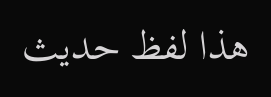هذا لفظ حديث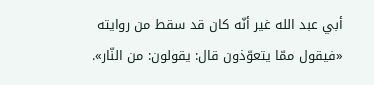أبي عبد الله غير أنّه كان قد سقط من روايته «فيقول ممّا يتعوّذون قال: يقولون: من النّار».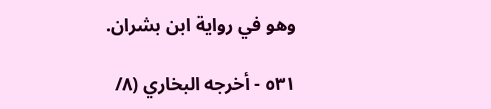وهو في رواية ابن بشران.

٥٣١ - أخرجه البخاري (٨/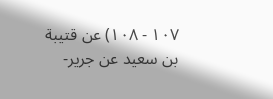١٠٧ - ١٠٨) عن قتيبة بن سعيد عن جرير-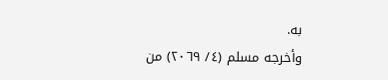به.
وأخرجه مسلم (٤/ ٢٠٦٩) من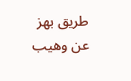طريق بهز عن وهيب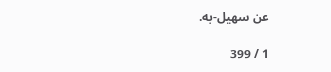عن سهيل-به.

1 / 399